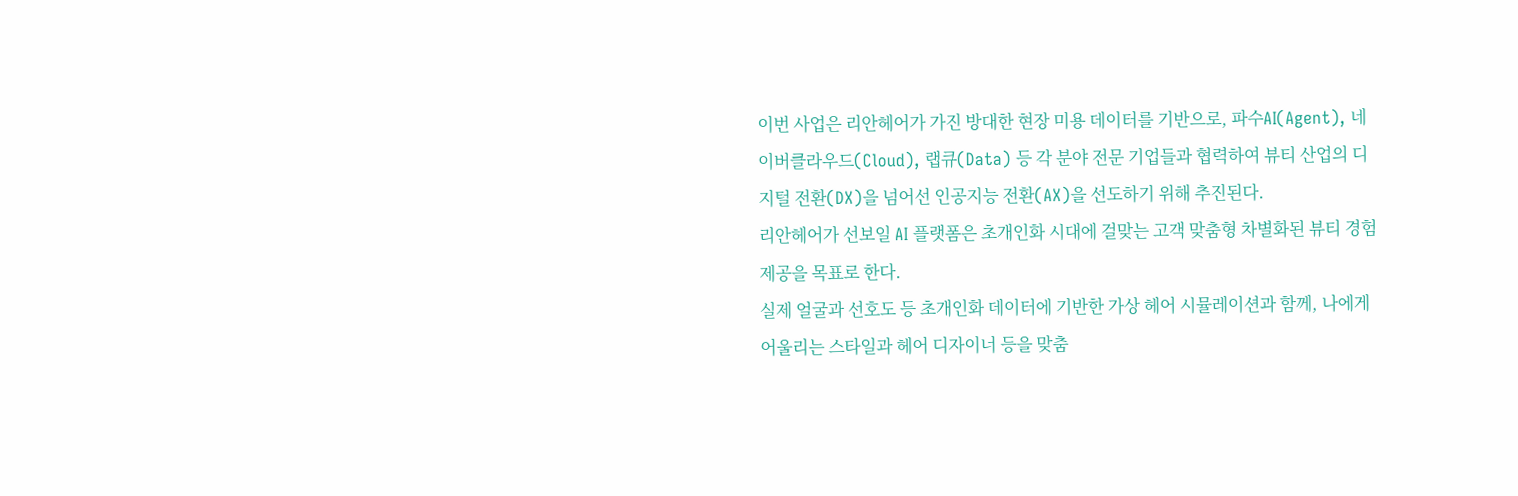이번 사업은 리안헤어가 가진 방대한 현장 미용 데이터를 기반으로, 파수AI(Agent), 네이버클라우드(Cloud), 랩큐(Data) 등 각 분야 전문 기업들과 협력하여 뷰티 산업의 디지털 전환(DX)을 넘어선 인공지능 전환(AX)을 선도하기 위해 추진된다.
리안헤어가 선보일 AI 플랫폼은 초개인화 시대에 걸맞는 고객 맞춤형 차별화된 뷰티 경험 제공을 목표로 한다.
실제 얼굴과 선호도 등 초개인화 데이터에 기반한 가상 헤어 시뮬레이션과 함께, 나에게 어울리는 스타일과 헤어 디자이너 등을 맞춤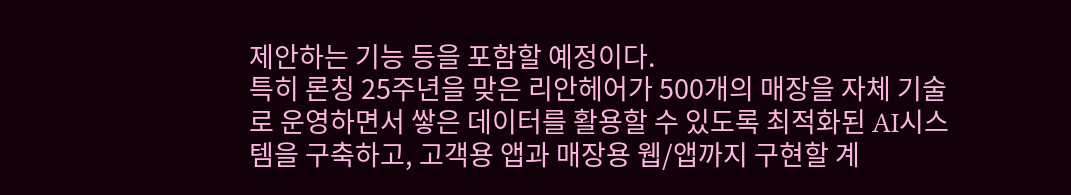제안하는 기능 등을 포함할 예정이다.
특히 론칭 25주년을 맞은 리안헤어가 500개의 매장을 자체 기술로 운영하면서 쌓은 데이터를 활용할 수 있도록 최적화된 AI시스템을 구축하고, 고객용 앱과 매장용 웹/앱까지 구현할 계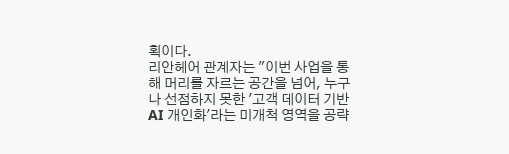획이다.
리안헤어 관계자는 "이번 사업을 통해 머리를 자르는 공간을 넘어, 누구나 선점하지 못한 '고객 데이터 기반 AI 개인화'라는 미개척 영역을 공략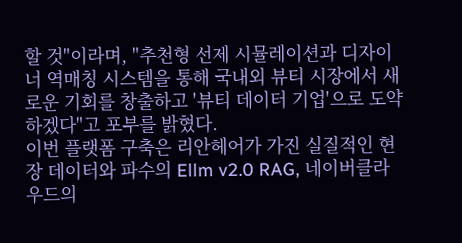할 것"이라며, "추천형 선제 시뮬레이션과 디자이너 역매칭 시스템을 통해 국내외 뷰티 시장에서 새로운 기회를 창출하고 '뷰티 데이터 기업'으로 도약하겠다"고 포부를 밝혔다.
이번 플랫폼 구축은 리안헤어가 가진 실질적인 현장 데이터와 파수의 Ellm v2.0 RAG, 네이버클라우드의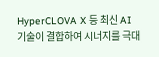HyperCLOVA X 등 최신 AI 기술이 결합하여 시너지를 극대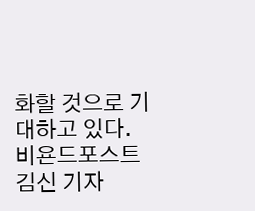화할 것으로 기대하고 있다.
비욘드포스트 김신 기자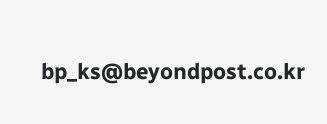bp_ks@beyondpost.co.kr